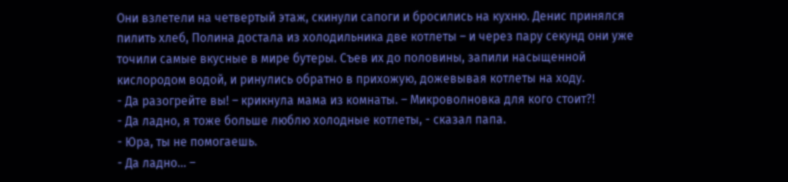Они взлетели на четвертый этаж, скинули сапоги и бросились на кухню. Денис принялся пилить хлеб, Полина достала из холодильника две котлеты – и через пару секунд они уже точили самые вкусные в мире бутеры. Съев их до половины, запили насыщенной кислородом водой, и ринулись обратно в прихожую, дожевывая котлеты на ходу.
- Да разогрейте вы! – крикнула мама из комнаты. – Микроволновка для кого стоит?!
- Да ладно, я тоже больше люблю холодные котлеты, - сказал папа.
- Юра, ты не помогаешь.
- Да ладно... –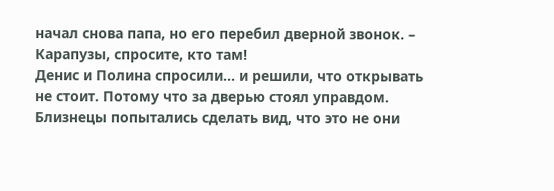начал снова папа, но его перебил дверной звонок. – Карапузы, спросите, кто там!
Денис и Полина спросили... и решили, что открывать не стоит. Потому что за дверью стоял управдом. Близнецы попытались сделать вид, что это не они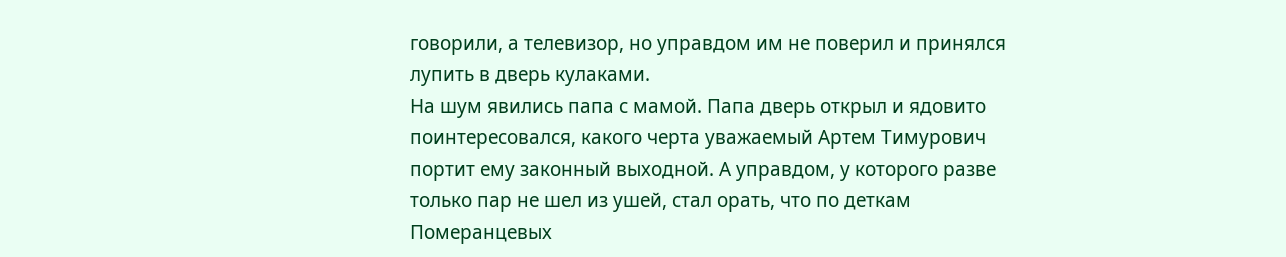говорили, а телевизор, но управдом им не поверил и принялся лупить в дверь кулаками.
На шум явились папа с мамой. Папа дверь открыл и ядовито поинтересовался, какого черта уважаемый Артем Тимурович портит ему законный выходной. А управдом, у которого разве только пар не шел из ушей, стал орать, что по деткам Померанцевых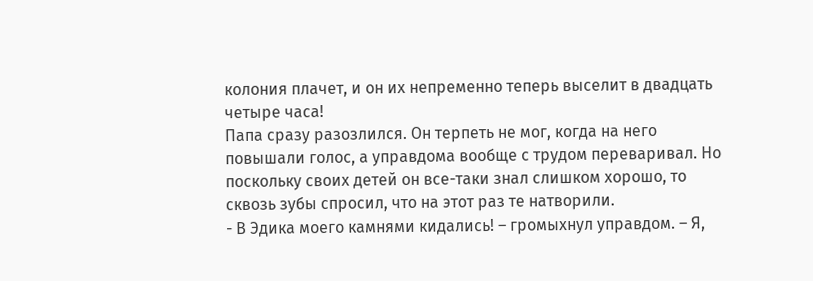колония плачет, и он их непременно теперь выселит в двадцать четыре часа!
Папа сразу разозлился. Он терпеть не мог, когда на него повышали голос, а управдома вообще с трудом переваривал. Но поскольку своих детей он все-таки знал слишком хорошо, то сквозь зубы спросил, что на этот раз те натворили.
- В Эдика моего камнями кидались! – громыхнул управдом. – Я,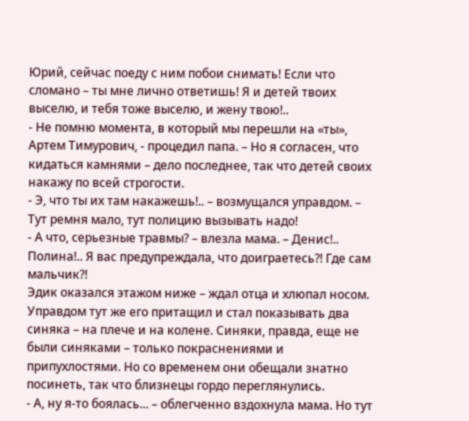Юрий, сейчас поеду с ним побои снимать! Если что сломано – ты мне лично ответишь! Я и детей твоих выселю, и тебя тоже выселю, и жену твою!..
- Не помню момента, в который мы перешли на «ты», Артем Тимурович, - процедил папа. – Но я согласен, что кидаться камнями – дело последнее, так что детей своих накажу по всей строгости.
- Э, что ты их там накажешь!.. – возмущался управдом. – Тут ремня мало, тут полицию вызывать надо!
- А что, серьезные травмы? – влезла мама. – Денис!.. Полина!.. Я вас предупреждала, что доиграетесь?! Где сам мальчик?!
Эдик оказался этажом ниже – ждал отца и хлюпал носом. Управдом тут же его притащил и стал показывать два синяка – на плече и на колене. Синяки, правда, еще не были синяками – только покраснениями и припухлостями. Но со временем они обещали знатно посинеть, так что близнецы гордо переглянулись.
- А, ну я-то боялась... – облегченно вздохнула мама. Но тут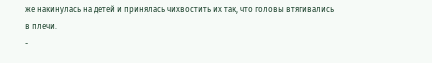же накинулась на детей и принялась чихвостить их так, что головы втягивались в плечи.
-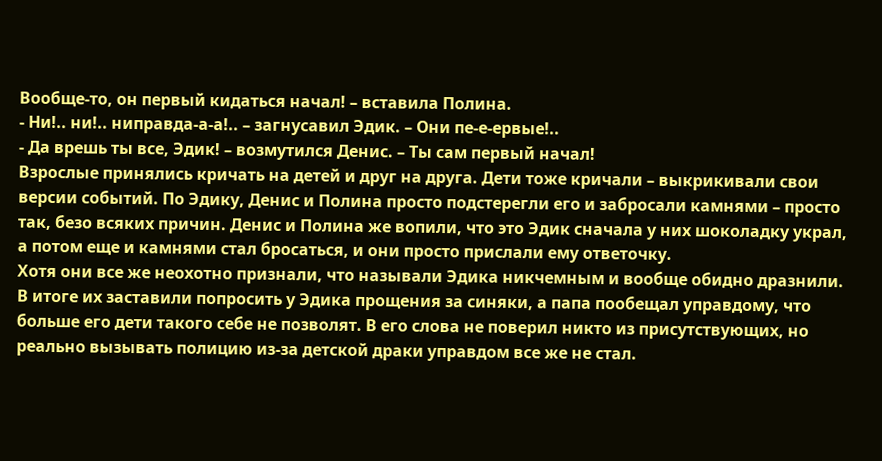Вообще-то, он первый кидаться начал! – вставила Полина.
- Ни!.. ни!.. ниправда-а-а!.. – загнусавил Эдик. – Они пе-е-ервые!..
- Да врешь ты все, Эдик! – возмутился Денис. – Ты сам первый начал!
Взрослые принялись кричать на детей и друг на друга. Дети тоже кричали – выкрикивали свои версии событий. По Эдику, Денис и Полина просто подстерегли его и забросали камнями – просто так, безо всяких причин. Денис и Полина же вопили, что это Эдик сначала у них шоколадку украл, а потом еще и камнями стал бросаться, и они просто прислали ему ответочку.
Хотя они все же неохотно признали, что называли Эдика никчемным и вообще обидно дразнили.
В итоге их заставили попросить у Эдика прощения за синяки, а папа пообещал управдому, что больше его дети такого себе не позволят. В его слова не поверил никто из присутствующих, но реально вызывать полицию из-за детской драки управдом все же не стал.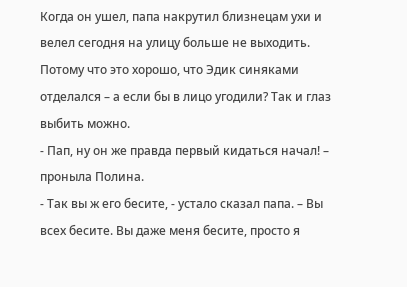Когда он ушел, папа накрутил близнецам ухи и велел сегодня на улицу больше не выходить. Потому что это хорошо, что Эдик синяками отделался – а если бы в лицо угодили? Так и глаз выбить можно.
- Пап, ну он же правда первый кидаться начал! – проныла Полина.
- Так вы ж его бесите, - устало сказал папа. – Вы всех бесите. Вы даже меня бесите, просто я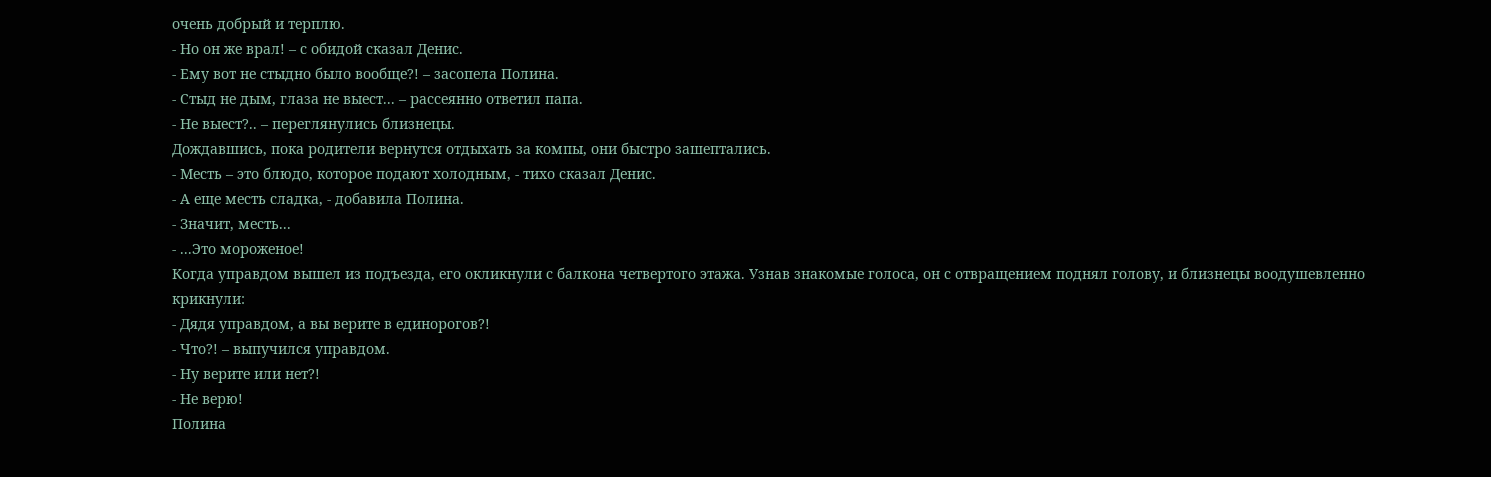очень добрый и терплю.
- Но он же врал! – с обидой сказал Денис.
- Ему вот не стыдно было вообще?! – засопела Полина.
- Стыд не дым, глаза не выест... – рассеянно ответил папа.
- Не выест?.. – переглянулись близнецы.
Дождавшись, пока родители вернутся отдыхать за компы, они быстро зашептались.
- Месть – это блюдо, которое подают холодным, - тихо сказал Денис.
- А еще месть сладка, - добавила Полина.
- Значит, месть...
- ...Это мороженое!
Когда управдом вышел из подъезда, его окликнули с балкона четвертого этажа. Узнав знакомые голоса, он с отвращением поднял голову, и близнецы воодушевленно крикнули:
- Дядя управдом, а вы верите в единорогов?!
- Что?! – выпучился управдом.
- Ну верите или нет?!
- Не верю!
Полина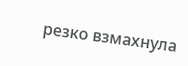резко взмахнула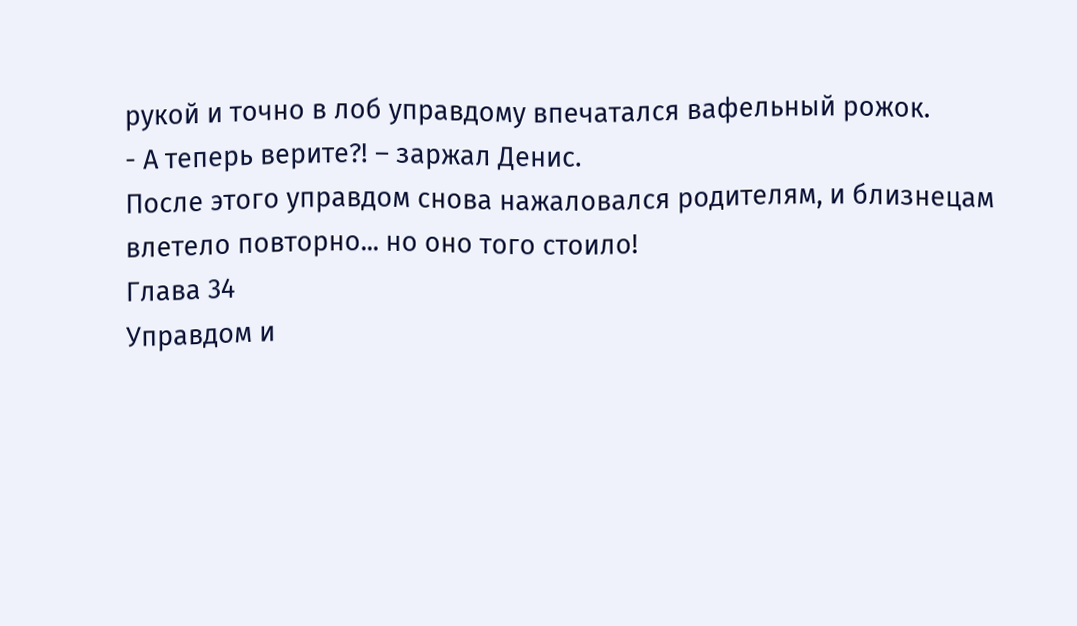рукой и точно в лоб управдому впечатался вафельный рожок.
- А теперь верите?! – заржал Денис.
После этого управдом снова нажаловался родителям, и близнецам влетело повторно... но оно того стоило!
Глава 34
Управдом и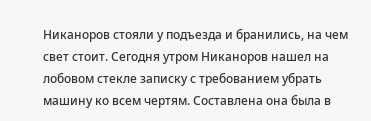Никаноров стояли у подъезда и бранились, на чем свет стоит. Сегодня утром Никаноров нашел на лобовом стекле записку с требованием убрать машину ко всем чертям. Составлена она была в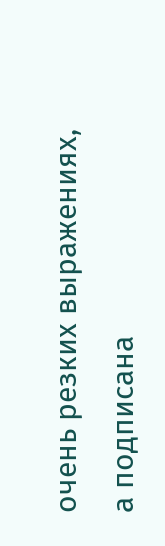очень резких выражениях, а подписана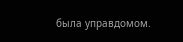была управдомом.